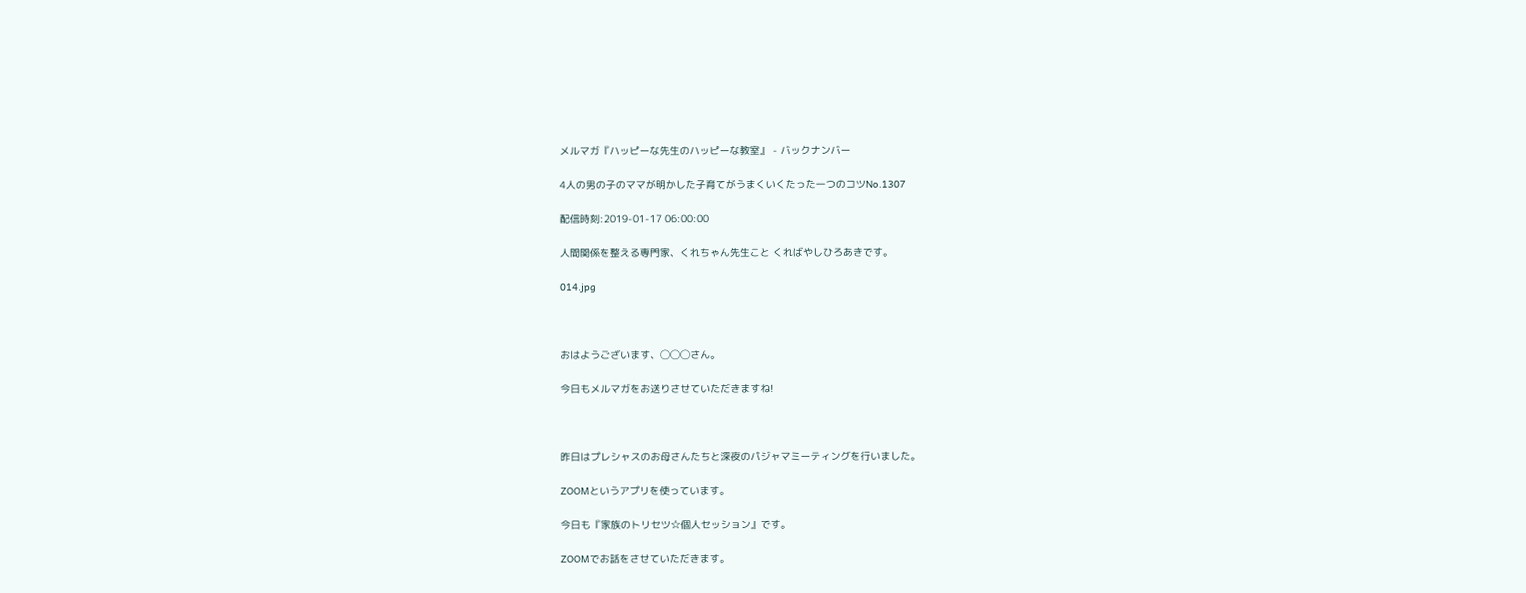メルマガ『ハッピーな先生のハッピーな教室』 - バックナンバー

4人の男の子のママが明かした子育てがうまくいくたった一つのコツNo.1307

配信時刻:2019-01-17 06:00:00

人間関係を整える専門家、くれちゃん先生こと くればやしひろあきです。

014.jpg



おはようございます、◯◯◯さん。

今日もメルマガをお送りさせていただきますね!



昨日はプレシャスのお母さんたちと深夜のパジャマミーティングを行いました。

ZOOMというアプリを使っています。

今日も『家族のトリセツ☆個人セッション』です。

ZOOMでお話をさせていただきます。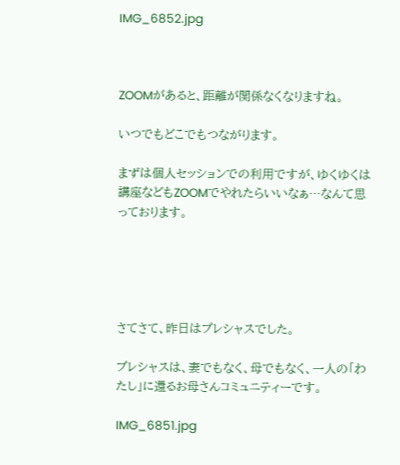IMG_6852.jpg



ZOOMがあると、距離が関係なくなりますね。

いつでもどこでもつながります。

まずは個人セッションでの利用ですが、ゆくゆくは講座などもZOOMでやれたらいいなぁ…なんて思っております。





さてさて、昨日はプレシャスでした。

プレシャスは、妻でもなく、母でもなく、一人の「わたし」に還るお母さんコミュニティーです。

IMG_6851.jpg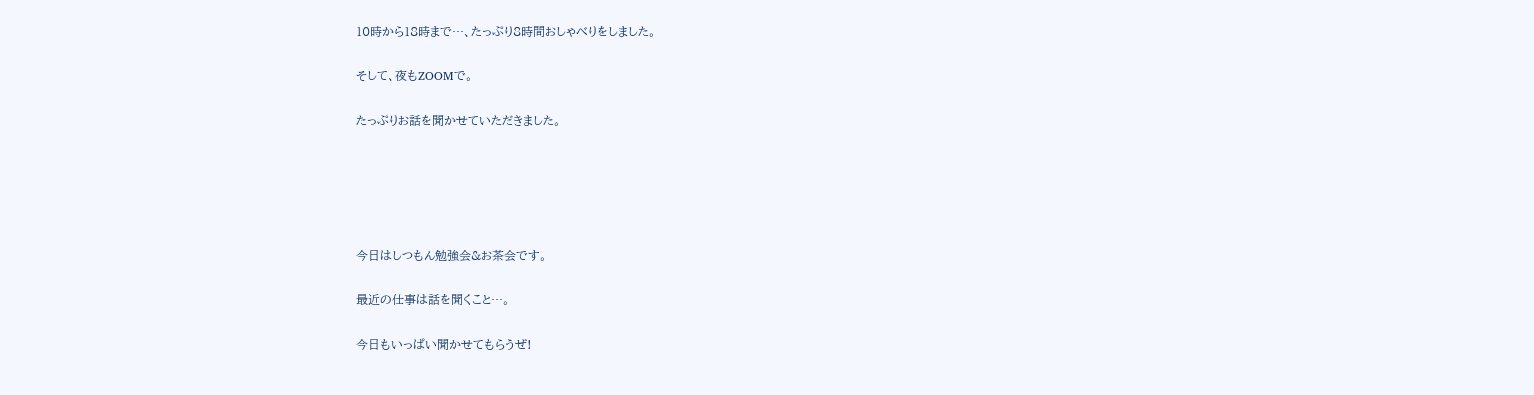10時から18時まで…、たっぷり8時間おしゃべりをしました。

そして、夜もZOOMで。

たっぷりお話を聞かせていただきました。





今日はしつもん勉強会&お茶会です。

最近の仕事は話を聞くこと…。

今日もいっぱい聞かせてもらうぜ!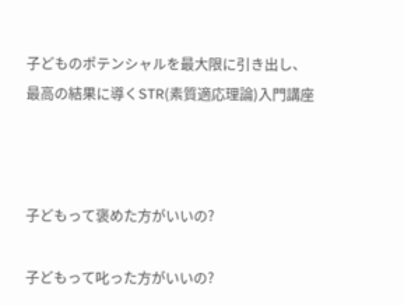子どものポテンシャルを最大限に引き出し、
最高の結果に導くSTR(素質適応理論)入門講座



子どもって褒めた方がいいの?

子どもって叱った方がいいの?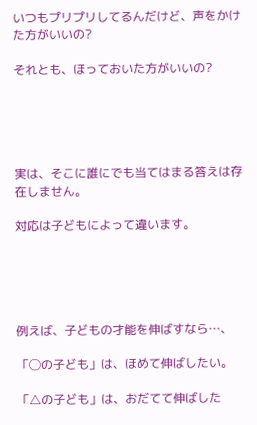いつもプリプリしてるんだけど、声をかけた方がいいの?

それとも、ほっておいた方がいいの?





実は、そこに誰にでも当てはまる答えは存在しません。

対応は子どもによって違います。





例えば、子どもの才能を伸ばすなら…、

「◯の子ども」は、ほめて伸ばしたい。

「△の子ども」は、おだてて伸ばした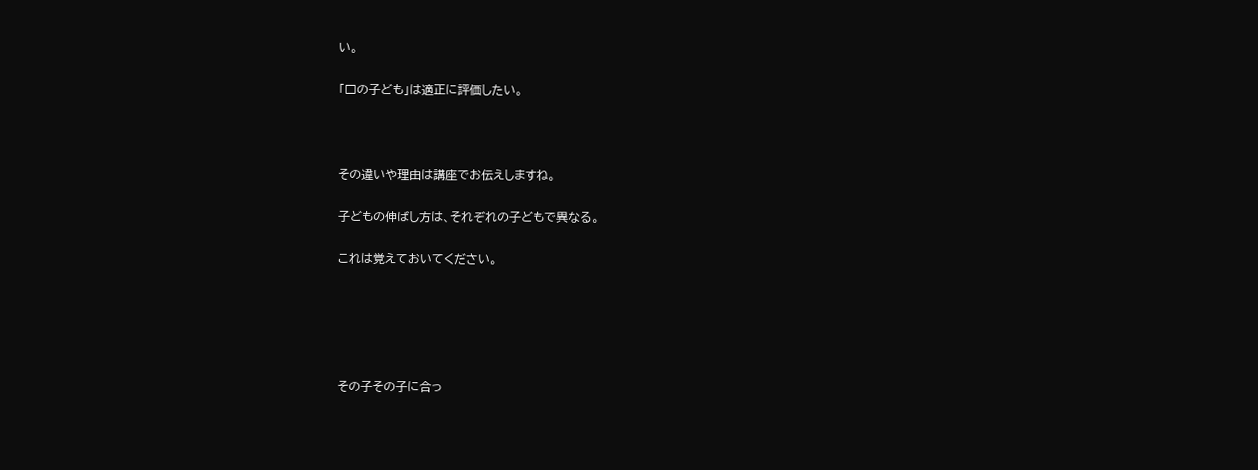い。

「□の子ども」は適正に評価したい。



その違いや理由は講座でお伝えしますね。

子どもの伸ばし方は、それぞれの子どもで異なる。

これは覚えておいてください。





その子その子に合っ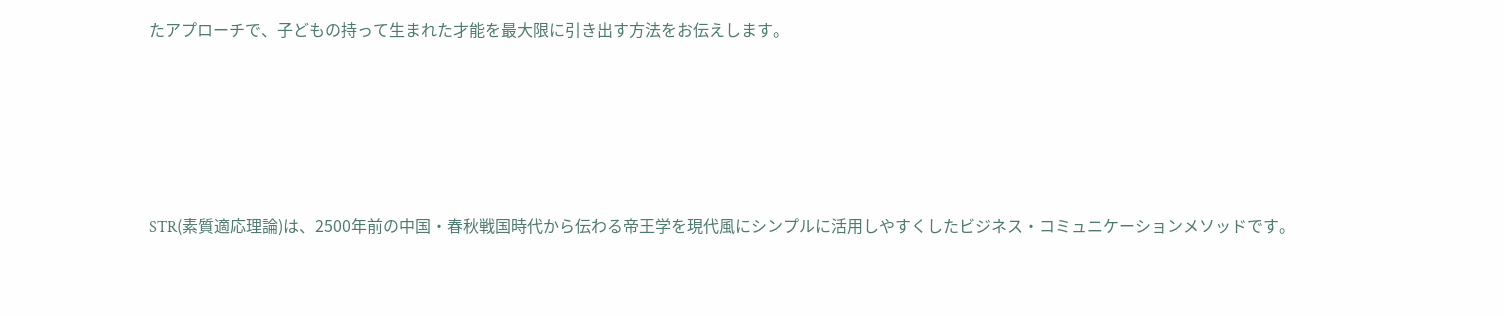たアプローチで、子どもの持って生まれた才能を最大限に引き出す方法をお伝えします。





STR(素質適応理論)は、2500年前の中国・春秋戦国時代から伝わる帝王学を現代風にシンプルに活用しやすくしたビジネス・コミュニケーションメソッドです。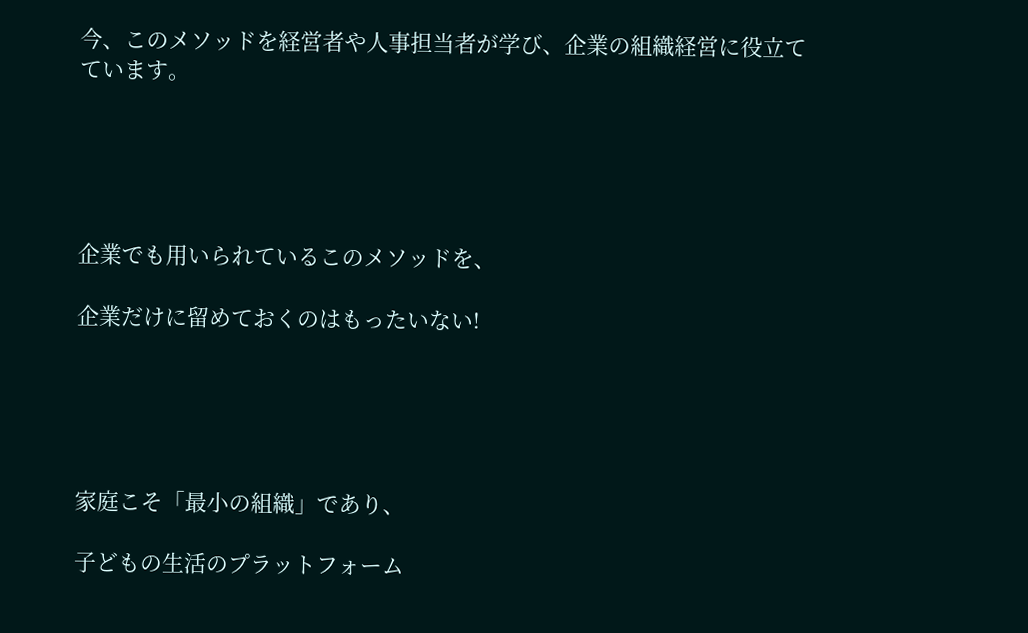今、このメソッドを経営者や人事担当者が学び、企業の組織経営に役立てています。





企業でも用いられているこのメソッドを、

企業だけに留めておくのはもったいない!





家庭こそ「最小の組織」であり、

子どもの生活のプラットフォーム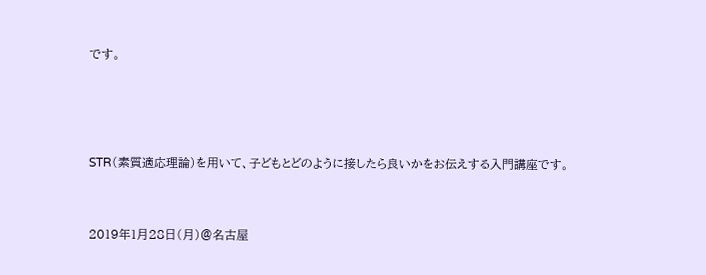です。





STR(素質適応理論)を用いて、子どもとどのように接したら良いかをお伝えする入門講座です。



2019年1月28日(月)@名古屋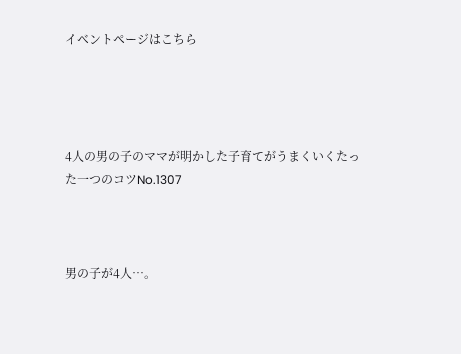イベントページはこちら




4人の男の子のママが明かした子育てがうまくいくたった一つのコツNo.1307



男の子が4人…。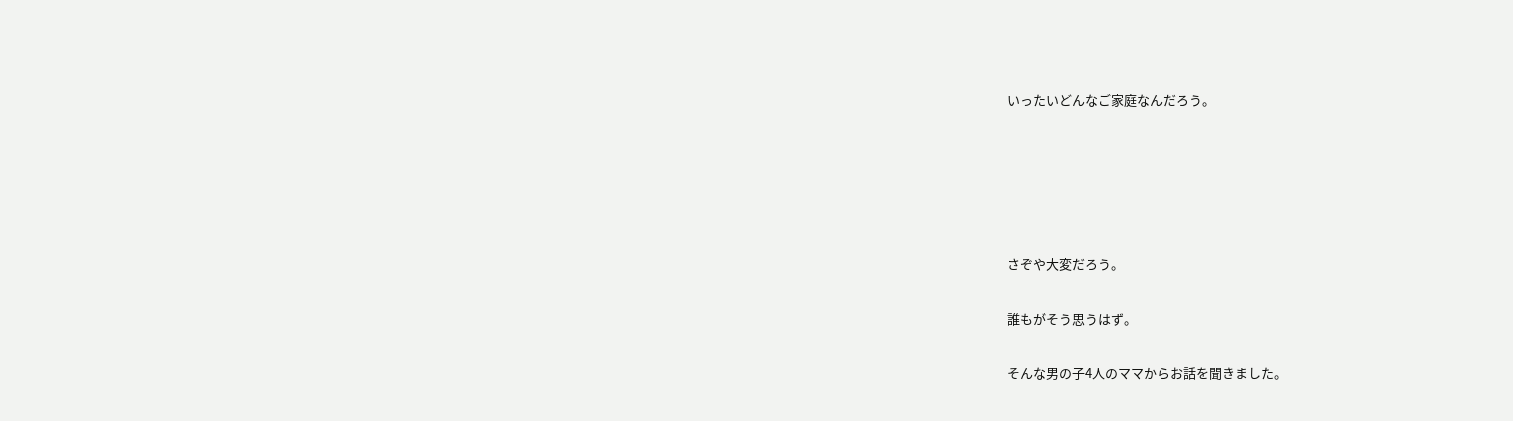いったいどんなご家庭なんだろう。





さぞや大変だろう。

誰もがそう思うはず。

そんな男の子4人のママからお話を聞きました。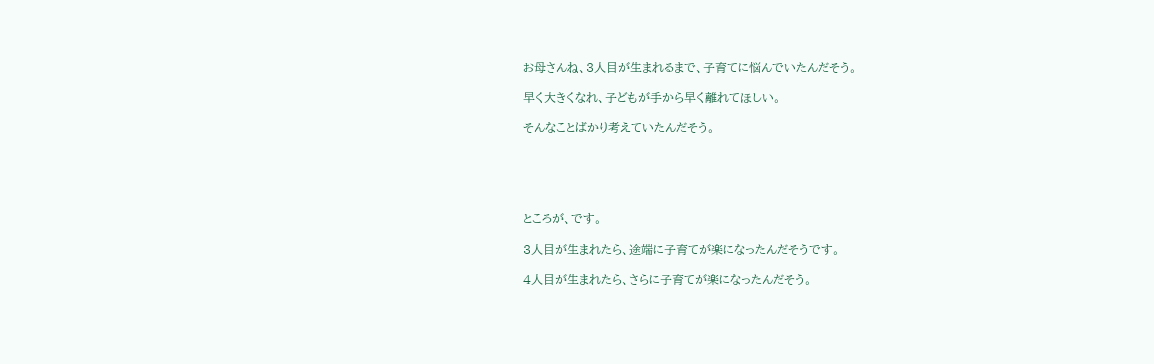お母さんね、3人目が生まれるまで、子育てに悩んでいたんだそう。

早く大きくなれ、子どもが手から早く離れてほしい。

そんなことばかり考えていたんだそう。





ところが、です。

3人目が生まれたら、途端に子育てが楽になったんだそうです。

4人目が生まれたら、さらに子育てが楽になったんだそう。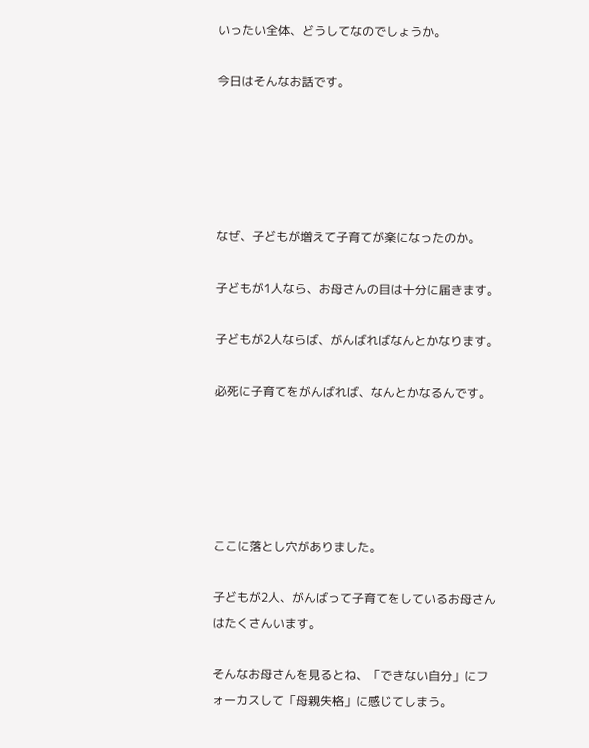いったい全体、どうしてなのでしょうか。

今日はそんなお話です。





なぜ、子どもが増えて子育てが楽になったのか。

子どもが1人なら、お母さんの目は十分に届きます。

子どもが2人ならば、がんばればなんとかなります。

必死に子育てをがんばれば、なんとかなるんです。





ここに落とし穴がありました。

子どもが2人、がんばって子育てをしているお母さんはたくさんいます。

そんなお母さんを見るとね、「できない自分」にフォーカスして「母親失格」に感じてしまう。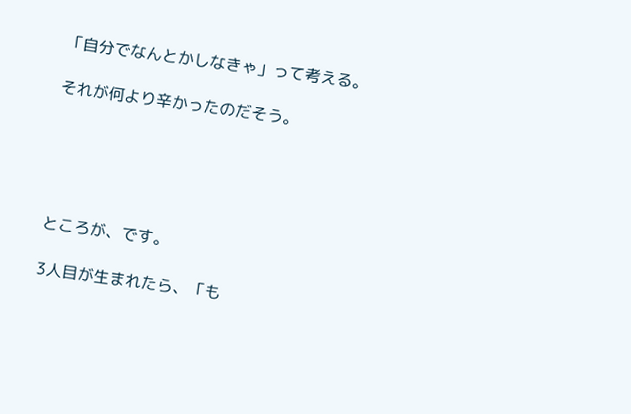「自分でなんとかしなきゃ」って考える。

それが何より辛かったのだそう。





ところが、です。

3人目が生まれたら、「も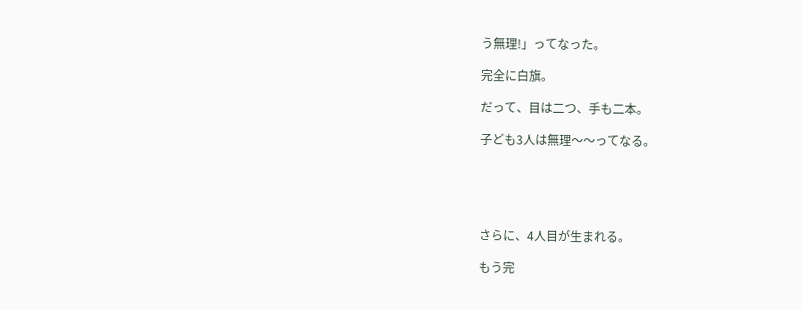う無理!」ってなった。

完全に白旗。

だって、目は二つ、手も二本。

子ども3人は無理〜〜ってなる。





さらに、4人目が生まれる。

もう完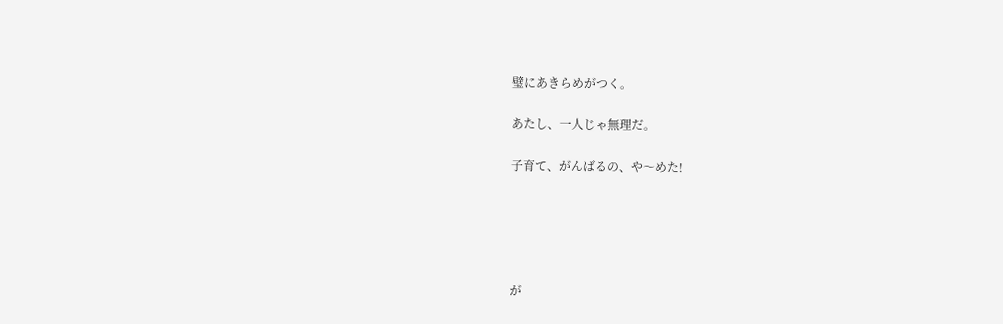璧にあきらめがつく。

あたし、一人じゃ無理だ。

子育て、がんばるの、や〜めた!





が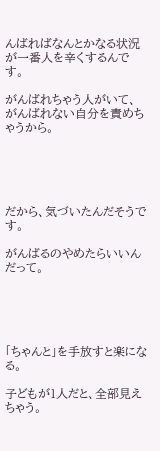んばればなんとかなる状況が一番人を辛くするんです。

がんばれちゃう人がいて、がんばれない自分を責めちゃうから。





だから、気づいたんだそうです。

がんばるのやめたらいいんだって。





「ちゃんと」を手放すと楽になる。

子どもが1人だと、全部見えちゃう。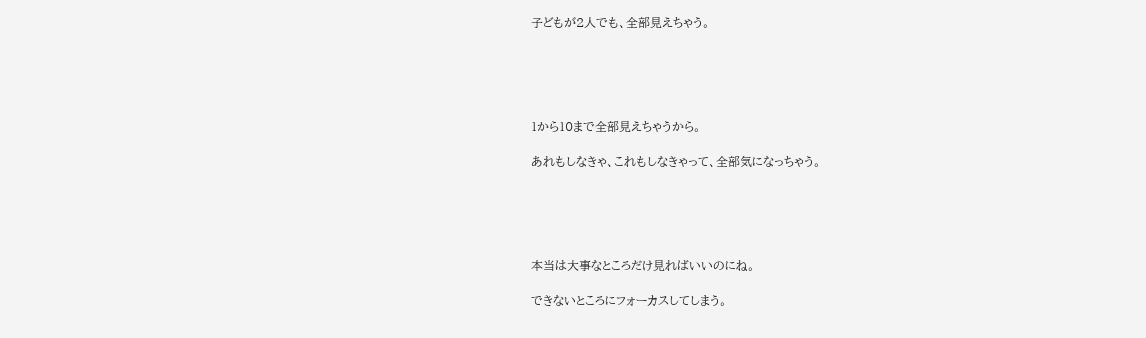子どもが2人でも、全部見えちゃう。





1から10まで全部見えちゃうから。

あれもしなきゃ、これもしなきゃって、全部気になっちゃう。





本当は大事なところだけ見ればいいのにね。

できないところにフォーカスしてしまう。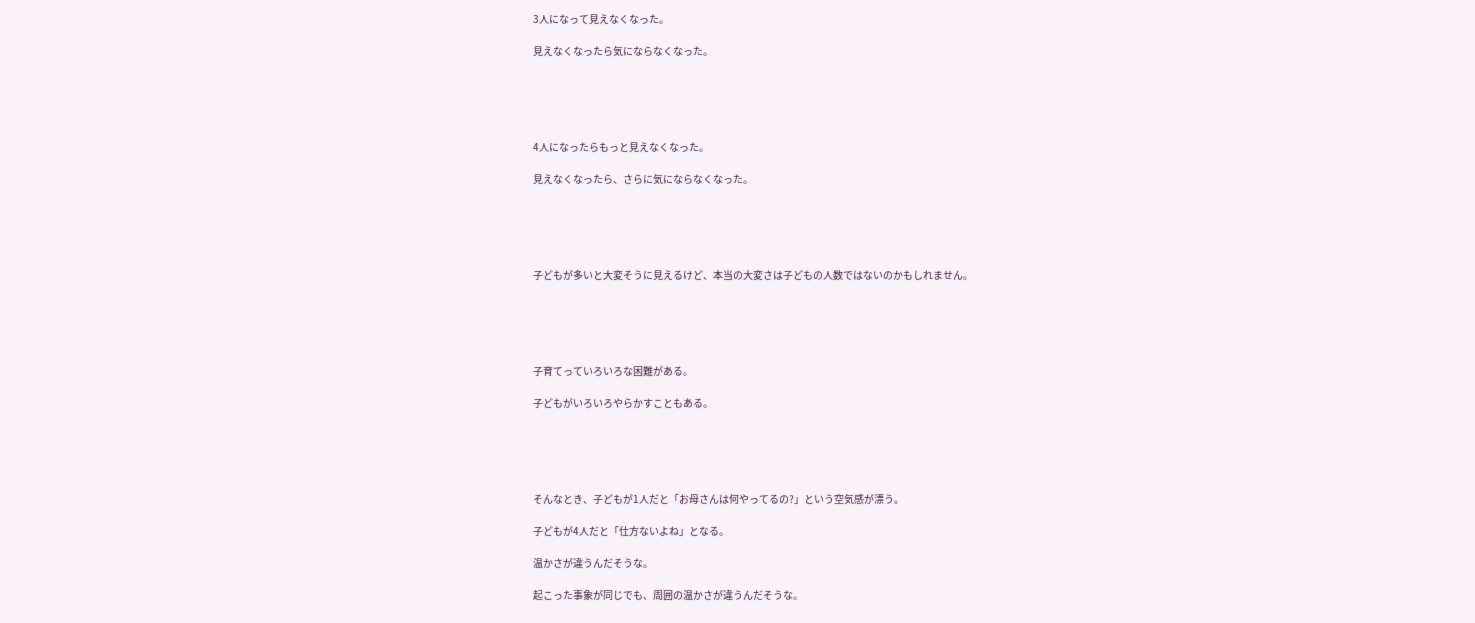3人になって見えなくなった。

見えなくなったら気にならなくなった。





4人になったらもっと見えなくなった。

見えなくなったら、さらに気にならなくなった。





子どもが多いと大変そうに見えるけど、本当の大変さは子どもの人数ではないのかもしれません。





子育てっていろいろな困難がある。

子どもがいろいろやらかすこともある。





そんなとき、子どもが1人だと「お母さんは何やってるの?」という空気感が漂う。

子どもが4人だと「仕方ないよね」となる。

温かさが違うんだそうな。

起こった事象が同じでも、周囲の温かさが違うんだそうな。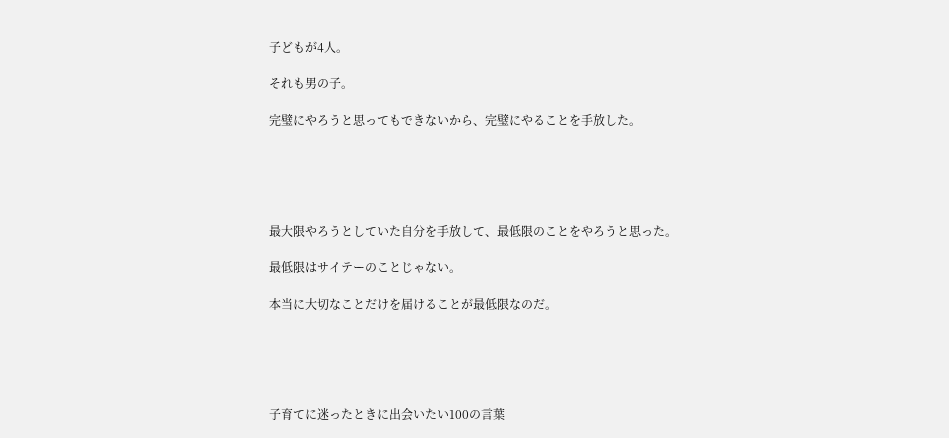子どもが4人。

それも男の子。

完璧にやろうと思ってもできないから、完璧にやることを手放した。





最大限やろうとしていた自分を手放して、最低限のことをやろうと思った。

最低限はサイテーのことじゃない。

本当に大切なことだけを届けることが最低限なのだ。





子育てに迷ったときに出会いたい100の言葉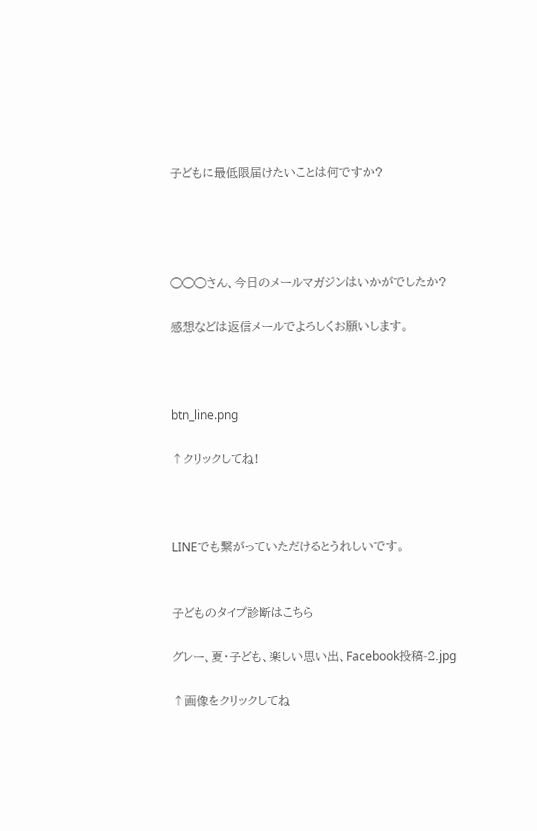子どもに最低限届けたいことは何ですか?




◯◯◯さん、今日のメールマガジンはいかがでしたか?

感想などは返信メールでよろしくお願いします。



btn_line.png

↑クリックしてね!



LINEでも繋がっていただけるとうれしいです。


子どものタイプ診断はこちら

グレー、夏・子ども、楽しい思い出、Facebook投稿-2.jpg

↑画像をクリックしてね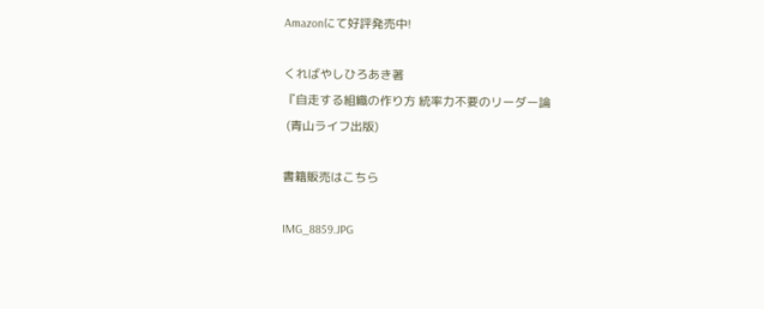Amazonにて好評発売中!

くればやしひろあき著
『自走する組織の作り方 統率力不要のリーダー論
 (青山ライフ出版)

書籍販売はこちら

IMG_8859.JPG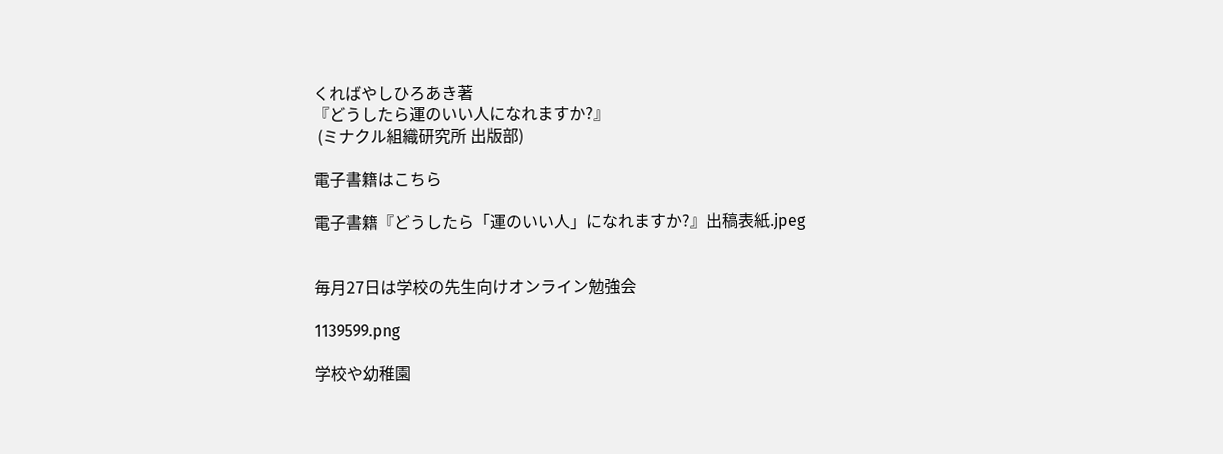くればやしひろあき著
『どうしたら運のいい人になれますか?』
 (ミナクル組織研究所 出版部)

電子書籍はこちら

電子書籍『どうしたら「運のいい人」になれますか?』出稿表紙.jpeg


毎月27日は学校の先生向けオンライン勉強会

1139599.png

学校や幼稚園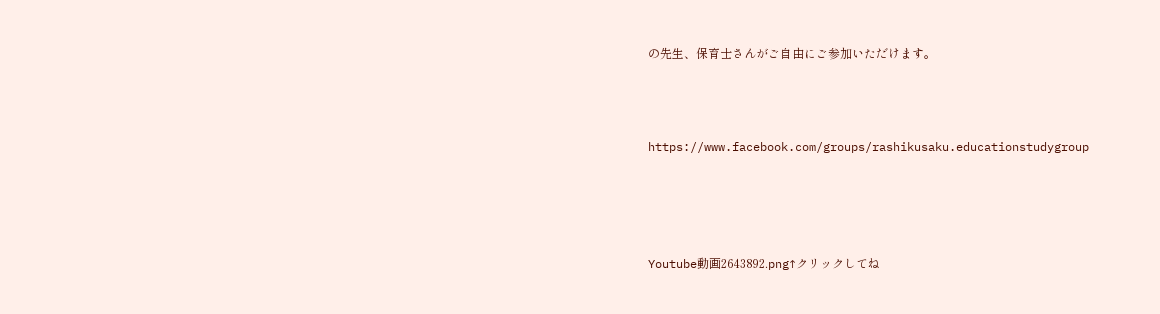の先生、保育士さんがご自由にご参加いただけます。



https://www.facebook.com/groups/rashikusaku.educationstudygroup




Youtube動画2643892.png↑クリックしてね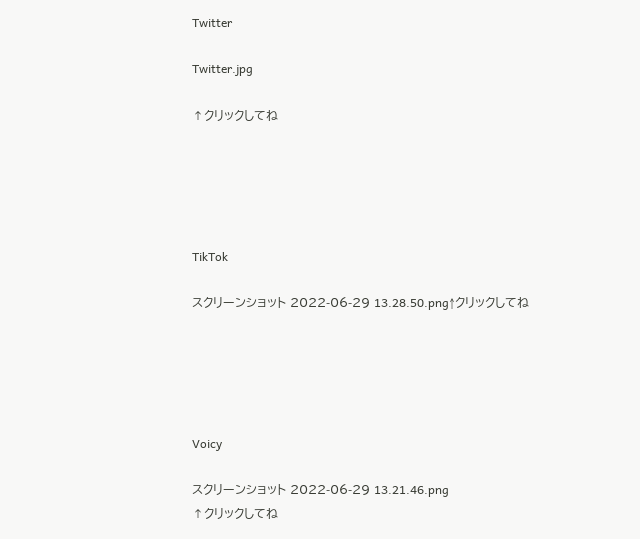Twitter

Twitter.jpg

↑クリックしてね





TikTok

スクリーンショット 2022-06-29 13.28.50.png↑クリックしてね





Voicy

スクリーンショット 2022-06-29 13.21.46.png
↑クリックしてね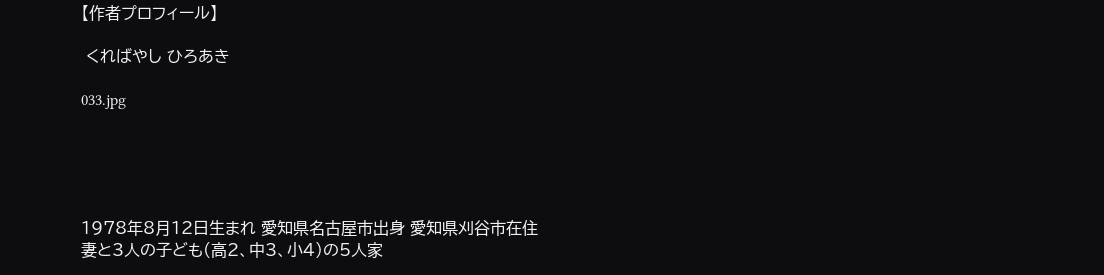【作者プロフィール】

 くればやし ひろあき

033.jpg





1978年8月12日生まれ 愛知県名古屋市出身 愛知県刈谷市在住
妻と3人の子ども(高2、中3、小4)の5人家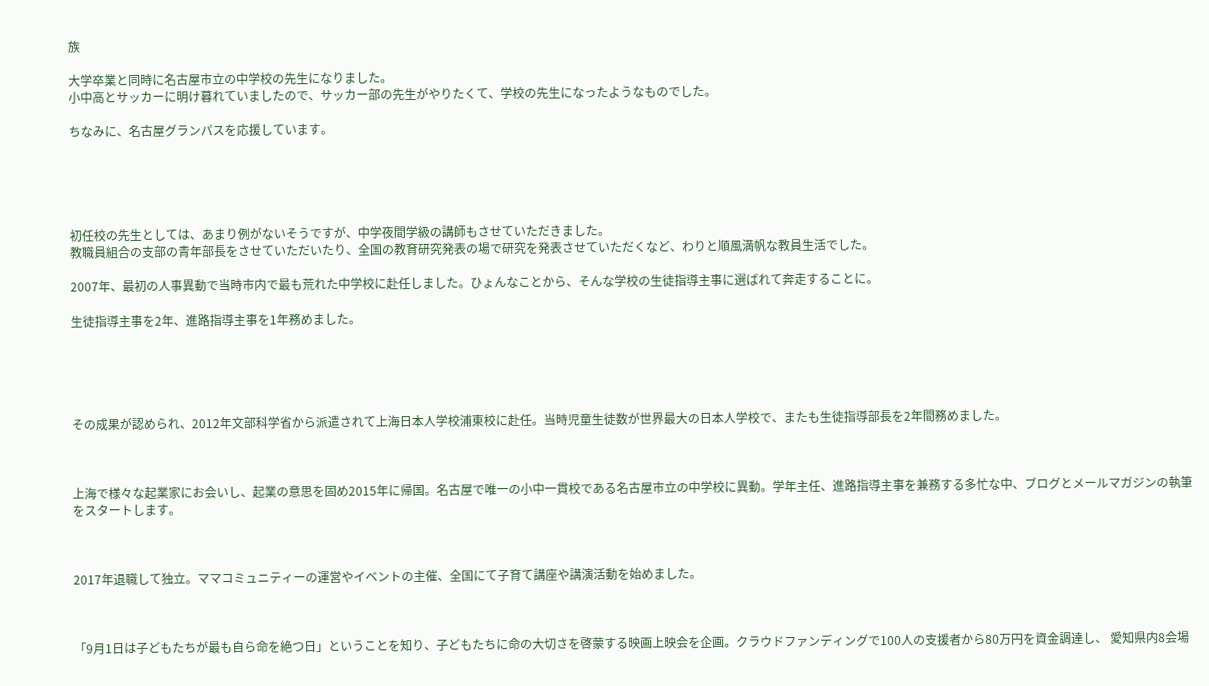族

大学卒業と同時に名古屋市立の中学校の先生になりました。
小中高とサッカーに明け暮れていましたので、サッカー部の先生がやりたくて、学校の先生になったようなものでした。

ちなみに、名古屋グランパスを応援しています。





初任校の先生としては、あまり例がないそうですが、中学夜間学級の講師もさせていただきました。
教職員組合の支部の青年部長をさせていただいたり、全国の教育研究発表の場で研究を発表させていただくなど、わりと順風満帆な教員生活でした。

2007年、最初の人事異動で当時市内で最も荒れた中学校に赴任しました。ひょんなことから、そんな学校の生徒指導主事に選ばれて奔走することに。

生徒指導主事を2年、進路指導主事を1年務めました。





その成果が認められ、2012年文部科学省から派遣されて上海日本人学校浦東校に赴任。当時児童生徒数が世界最大の日本人学校で、またも生徒指導部長を2年間務めました。



上海で様々な起業家にお会いし、起業の意思を固め2015年に帰国。名古屋で唯一の小中一貫校である名古屋市立の中学校に異動。学年主任、進路指導主事を兼務する多忙な中、ブログとメールマガジンの執筆をスタートします。



2017年退職して独立。ママコミュニティーの運営やイベントの主催、全国にて子育て講座や講演活動を始めました。



「9月1日は子どもたちが最も自ら命を絶つ日」ということを知り、子どもたちに命の大切さを啓蒙する映画上映会を企画。クラウドファンディングで100人の支援者から80万円を資金調達し、 愛知県内8会場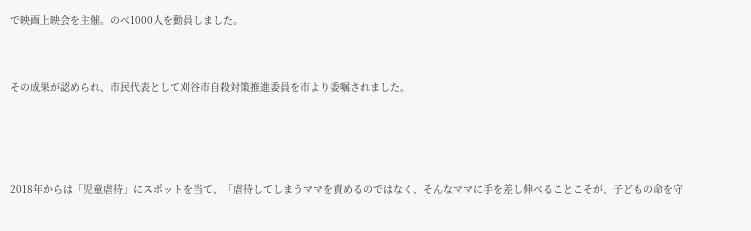で映画上映会を主催。のべ1000人を動員しました。



その成果が認められ、市民代表として刈谷市自殺対策推進委員を市より委嘱されました。





2018年からは「児童虐待」にスポットを当て、「虐待してしまうママを責めるのではなく、そんなママに手を差し伸べることこそが、子どもの命を守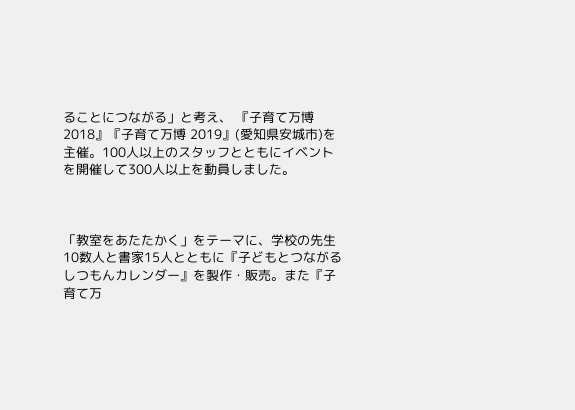ることにつながる」と考え、 『子育て万博 2018』『子育て万博 2019』(愛知県安城市)を主催。100人以上のスタッフとともにイベントを開催して300人以上を動員しました。



「教室をあたたかく」をテーマに、学校の先生10数人と書家15人とともに『子どもとつながるしつもんカレンダー』を製作・販売。また『子育て万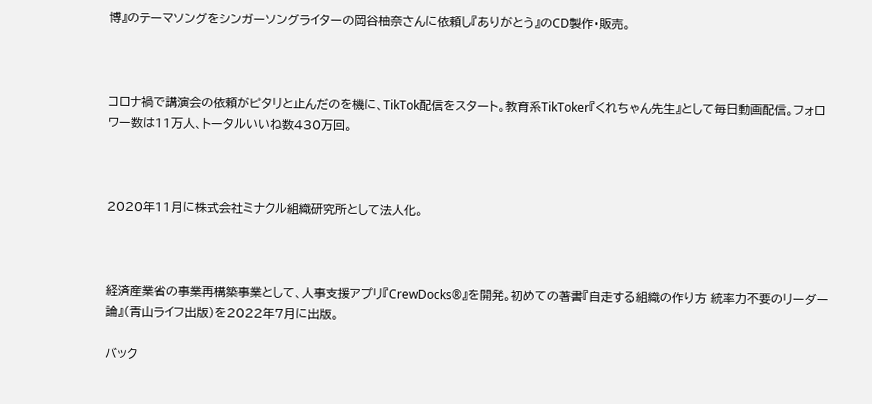博』のテーマソングをシンガーソングライターの岡谷柚奈さんに依頼し『ありがとう』のCD製作・販売。



コロナ禍で講演会の依頼がピタリと止んだのを機に、TikTok配信をスタート。教育系TikToker『くれちゃん先生』として毎日動画配信。フォロワー数は11万人、トータルいいね数430万回。



2020年11月に株式会社ミナクル組織研究所として法人化。



経済産業省の事業再構築事業として、人事支援アプリ『CrewDocks®』を開発。初めての著書『自走する組織の作り方 統率力不要のリーダー論』(青山ライフ出版)を2022年7月に出版。

バック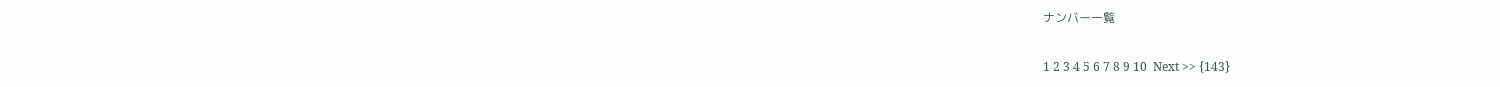ナンバー一覧

1 2 3 4 5 6 7 8 9 10  Next >> {143}